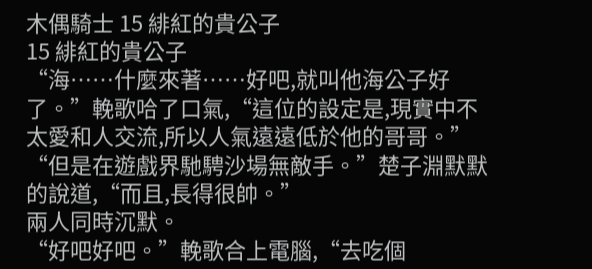木偶騎士 15 緋紅的貴公子
15 緋紅的貴公子
“海……什麼來著……好吧,就叫他海公子好了。”輓歌哈了口氣,“這位的設定是,現實中不太愛和人交流,所以人氣遠遠低於他的哥哥。”
“但是在遊戲界馳騁沙場無敵手。”楚子淵默默的說道,“而且,長得很帥。”
兩人同時沉默。
“好吧好吧。”輓歌合上電腦,“去吃個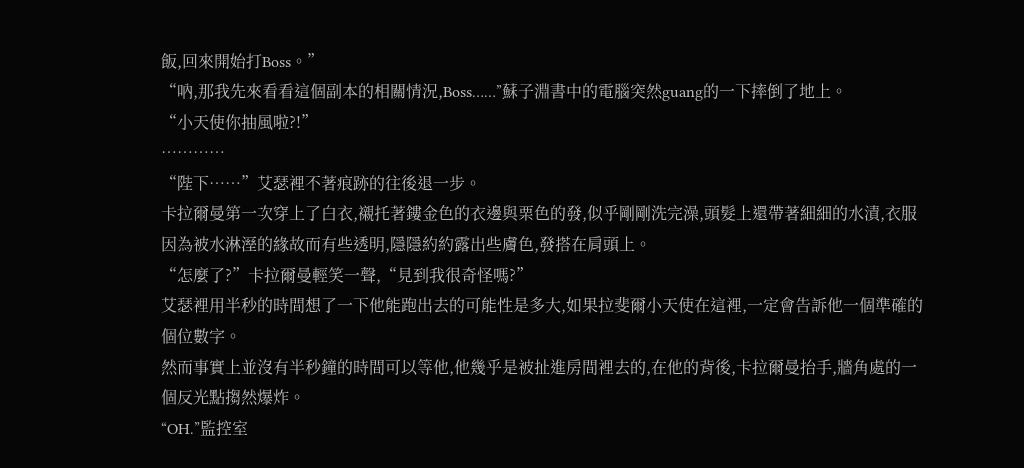飯,回來開始打Boss。”
“吶,那我先來看看這個副本的相關情況,Boss……”蘇子淵書中的電腦突然guang的一下摔倒了地上。
“小天使你抽風啦?!”
…………
“陛下……”艾瑟裡不著痕跡的往後退一步。
卡拉爾曼第一次穿上了白衣,襯托著鏤金色的衣邊與栗色的發,似乎剛剛洗完澡,頭髮上還帶著細細的水漬,衣服因為被水淋溼的緣故而有些透明,隱隱約約露出些膚色,發搭在肩頭上。
“怎麼了?”卡拉爾曼輕笑一聲,“見到我很奇怪嗎?”
艾瑟裡用半秒的時間想了一下他能跑出去的可能性是多大,如果拉斐爾小天使在這裡,一定會告訴他一個準確的個位數字。
然而事實上並沒有半秒鐘的時間可以等他,他幾乎是被扯進房間裡去的,在他的背後,卡拉爾曼抬手,牆角處的一個反光點搊然爆炸。
“OH.”監控室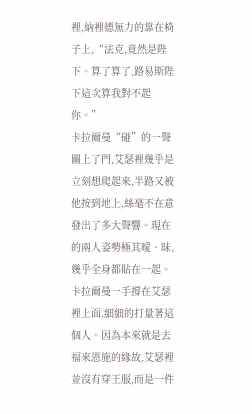裡,納裡德無力的靠在椅子上,“法克,竟然是陛下。算了算了,路易斯陛下這次算我對不起你。”
卡拉爾曼“碰”的一聲關上了門,艾瑟裡幾乎是立刻想爬起來,半路又被他按到地上,絲毫不在意發出了多大聲響。現在的兩人姿勢極其曖、昧,幾乎全身都貼在一起。
卡拉爾曼一手撐在艾瑟裡上面,細細的打量著這個人。因為本來就是去福來恩施的緣故,艾瑟裡並沒有穿王服,而是一件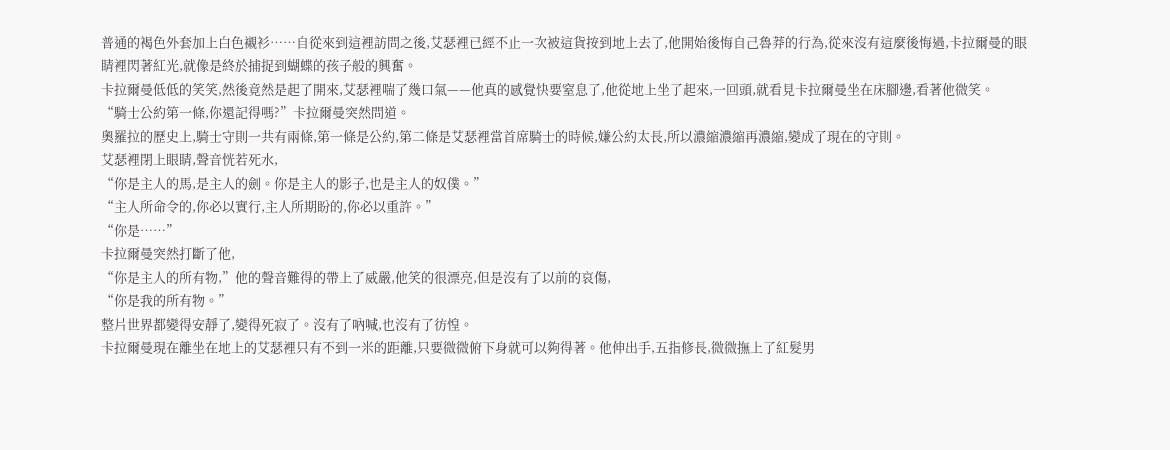普通的褐色外套加上白色襯衫……自從來到這裡訪問之後,艾瑟裡已經不止一次被這貨按到地上去了,他開始後悔自己魯莽的行為,從來沒有這麼後悔過,卡拉爾曼的眼睛裡閃著紅光,就像是終於捕捉到蝴蝶的孩子般的興奮。
卡拉爾曼低低的笑笑,然後竟然是起了開來,艾瑟裡喘了幾口氣——他真的感覺快要窒息了,他從地上坐了起來,一回頭,就看見卡拉爾曼坐在床腳邊,看著他微笑。
“騎士公約第一條,你還記得嗎?”卡拉爾曼突然問道。
奧羅拉的歷史上,騎士守則一共有兩條,第一條是公約,第二條是艾瑟裡當首席騎士的時候,嫌公約太長,所以濃縮濃縮再濃縮,變成了現在的守則。
艾瑟裡閉上眼睛,聲音恍若死水,
“你是主人的馬,是主人的劍。你是主人的影子,也是主人的奴僕。”
“主人所命令的,你必以實行,主人所期盼的,你必以重許。”
“你是……”
卡拉爾曼突然打斷了他,
“你是主人的所有物,”他的聲音難得的帶上了威嚴,他笑的很漂亮,但是沒有了以前的哀傷,
“你是我的所有物。”
整片世界都變得安靜了,變得死寂了。沒有了吶喊,也沒有了彷惶。
卡拉爾曼現在離坐在地上的艾瑟裡只有不到一米的距離,只要微微俯下身就可以夠得著。他伸出手,五指修長,微微撫上了紅髮男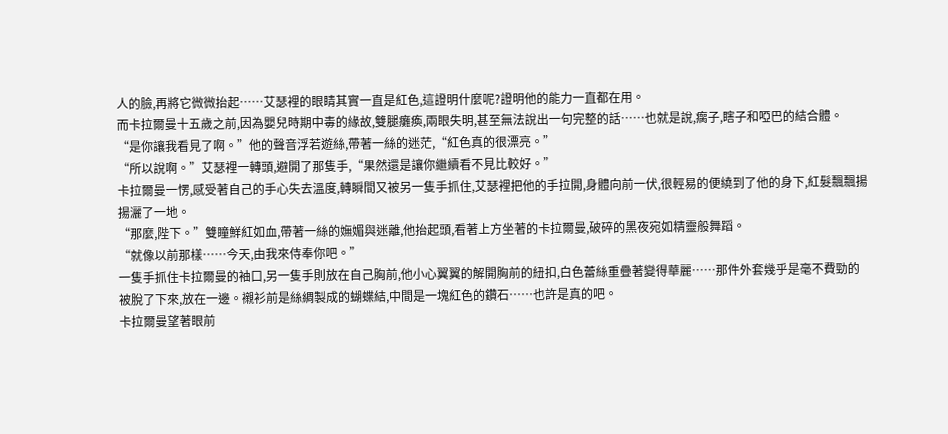人的臉,再將它微微抬起……艾瑟裡的眼睛其實一直是紅色,這證明什麼呢?證明他的能力一直都在用。
而卡拉爾曼十五歲之前,因為嬰兒時期中毒的緣故,雙腿癱瘓,兩眼失明,甚至無法說出一句完整的話……也就是說,瘸子,瞎子和啞巴的結合體。
“是你讓我看見了啊。”他的聲音浮若遊絲,帶著一絲的迷茫,“紅色真的很漂亮。”
“所以說啊。”艾瑟裡一轉頭,避開了那隻手,“果然還是讓你繼續看不見比較好。”
卡拉爾曼一愣,感受著自己的手心失去溫度,轉瞬間又被另一隻手抓住,艾瑟裡把他的手拉開,身體向前一伏,很輕易的便繞到了他的身下,紅髮飄飄揚揚灑了一地。
“那麼,陛下。”雙瞳鮮紅如血,帶著一絲的嫵媚與迷離,他抬起頭,看著上方坐著的卡拉爾曼,破碎的黑夜宛如精靈般舞蹈。
“就像以前那樣……今天,由我來侍奉你吧。”
一隻手抓住卡拉爾曼的袖口,另一隻手則放在自己胸前,他小心翼翼的解開胸前的紐扣,白色蕾絲重疊著變得華麗……那件外套幾乎是毫不費勁的被脫了下來,放在一邊。襯衫前是絲綢製成的蝴蝶結,中間是一塊紅色的鑽石……也許是真的吧。
卡拉爾曼望著眼前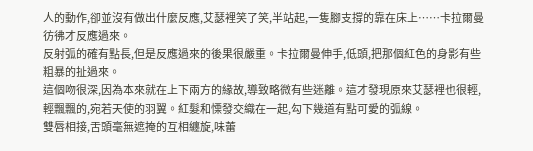人的動作,卻並沒有做出什麼反應,艾瑟裡笑了笑,半站起,一隻腳支撐的靠在床上……卡拉爾曼彷彿才反應過來。
反射弧的確有點長,但是反應過來的後果很嚴重。卡拉爾曼伸手,低頭,把那個紅色的身影有些粗暴的扯過來。
這個吻很深,因為本來就在上下兩方的緣故,導致略微有些迷離。這才發現原來艾瑟裡也很輕,輕飄飄的,宛若天使的羽翼。紅髮和慄發交織在一起,勾下幾道有點可愛的弧線。
雙唇相接,舌頭毫無遮掩的互相纏旋,味蕾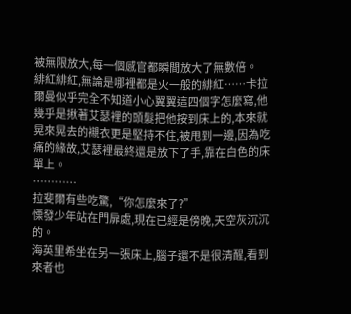被無限放大,每一個感官都瞬間放大了無數倍。
緋紅緋紅,無論是哪裡都是火一般的緋紅……卡拉爾曼似乎完全不知道小心翼翼這四個字怎麼寫,他幾乎是揪著艾瑟裡的頭髮把他按到床上的,本來就晃來晃去的襯衣更是堅持不住,被甩到一邊,因為吃痛的緣故,艾瑟裡最終還是放下了手,靠在白色的床單上。
…………
拉斐爾有些吃驚,“你怎麼來了?”
慄發少年站在門扉處,現在已經是傍晚,天空灰沉沉的。
海英里希坐在另一張床上,腦子還不是很清醒,看到來者也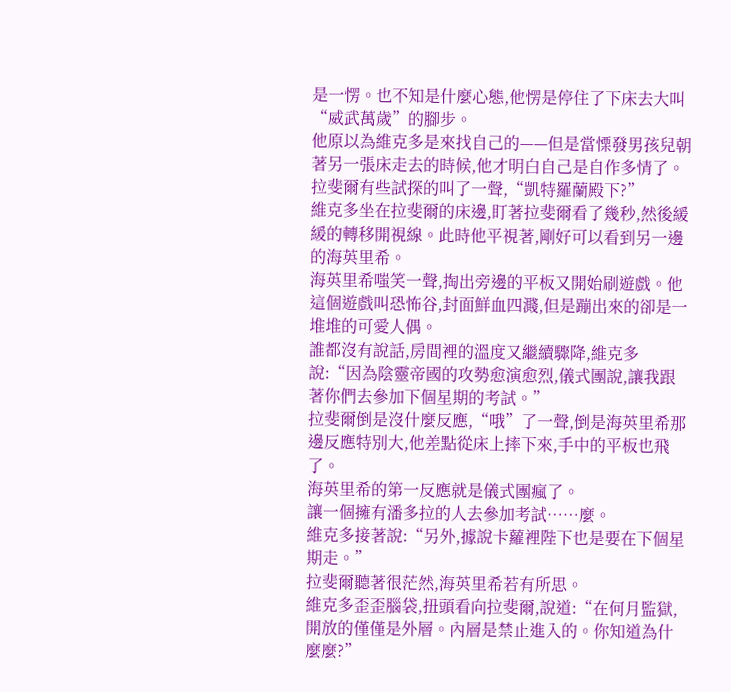是一愣。也不知是什麼心態,他愣是停住了下床去大叫“威武萬歲”的腳步。
他原以為維克多是來找自己的——但是當慄發男孩兒朝著另一張床走去的時候,他才明白自己是自作多情了。
拉斐爾有些試探的叫了一聲,“凱特羅蘭殿下?”
維克多坐在拉斐爾的床邊,盯著拉斐爾看了幾秒,然後緩緩的轉移開視線。此時他平視著,剛好可以看到另一邊的海英里希。
海英里希嗤笑一聲,掏出旁邊的平板又開始刷遊戲。他這個遊戲叫恐怖谷,封面鮮血四濺,但是蹦出來的卻是一堆堆的可愛人偶。
誰都沒有說話,房間裡的溫度又繼續驟降,維克多說:“因為陰靈帝國的攻勢愈演愈烈,儀式團說,讓我跟著你們去參加下個星期的考試。”
拉斐爾倒是沒什麼反應,“哦”了一聲,倒是海英里希那邊反應特別大,他差點從床上摔下來,手中的平板也飛了。
海英里希的第一反應就是儀式團瘋了。
讓一個擁有潘多拉的人去參加考試……麼。
維克多接著說:“另外,據說卡蘿裡陛下也是要在下個星期走。”
拉斐爾聽著很茫然,海英里希若有所思。
維克多歪歪腦袋,扭頭看向拉斐爾,說道:“在何月監獄,開放的僅僅是外層。內層是禁止進入的。你知道為什麼麼?”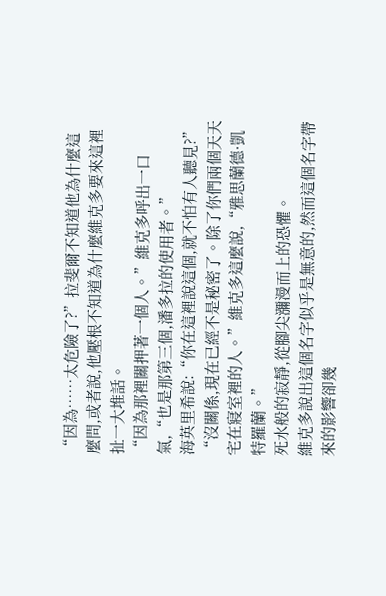“因為……太危險了?”拉斐爾不知道他為什麼這麼問,或者說,他壓根不知道為什麼維克多要來這裡扯一大堆話。
“因為那裡關押著一個人。”維克多呼出一口氣,“也是那第三個,潘多拉的使用者。”
海英里希說:“你在這裡說這個,就不怕有人聽見?”
“沒關係,現在已經不是秘密了。除了你們兩個天天宅在寢室裡的人。”維克多這麼說,“雅思蘭德·凱特羅蘭。”
死水般的寂靜,從腳尖瀰漫而上的恐懼。
維克多說出這個名字似乎是無意的,然而這個名字帶來的影響卻幾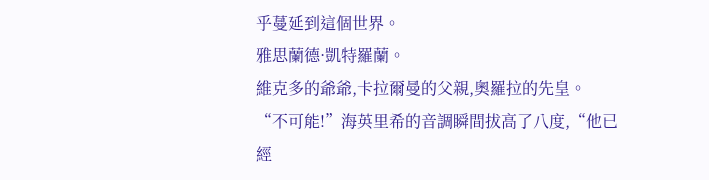乎蔓延到這個世界。
雅思蘭德·凱特羅蘭。
維克多的爺爺,卡拉爾曼的父親,奧羅拉的先皇。
“不可能!”海英里希的音調瞬間拔高了八度,“他已經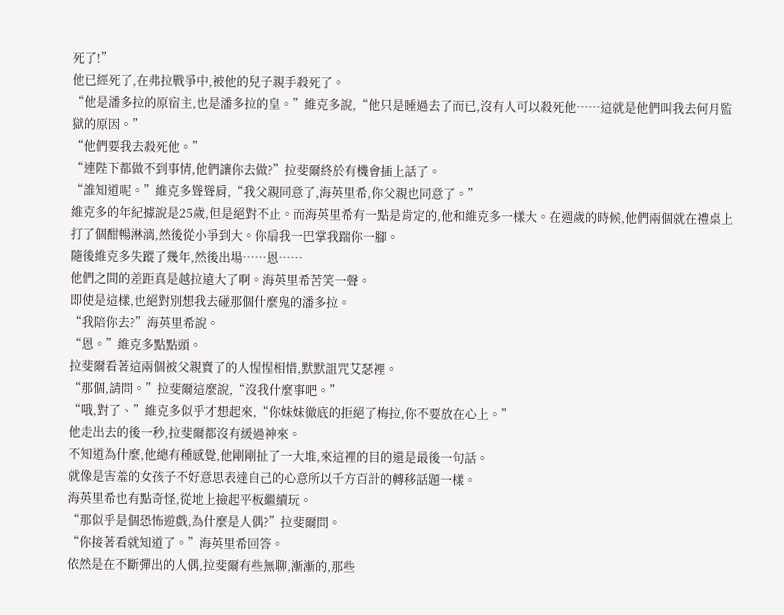死了!”
他已經死了,在弗拉戰爭中,被他的兒子親手殺死了。
“他是潘多拉的原宿主,也是潘多拉的皇。”維克多說,“他只是睡過去了而已,沒有人可以殺死他……這就是他們叫我去何月監獄的原因。”
“他們要我去殺死他。”
“連陛下都做不到事情,他們讓你去做?”拉斐爾終於有機會插上話了。
“誰知道呢。”維克多聳聳肩,“我父親同意了,海英里希,你父親也同意了。”
維克多的年紀據說是25歲,但是絕對不止。而海英里希有一點是肯定的,他和維克多一樣大。在週歲的時候,他們兩個就在禮桌上打了個酣暢淋漓,然後從小爭到大。你扇我一巴掌我踹你一腳。
隨後維克多失蹤了幾年,然後出場……恩……
他們之間的差距真是越拉遠大了啊。海英里希苦笑一聲。
即使是這樣,也絕對別想我去碰那個什麼鬼的潘多拉。
“我陪你去?”海英里希說。
“恩。”維克多點點頭。
拉斐爾看著這兩個被父親賣了的人惺惺相惜,默默詛咒艾瑟裡。
“那個,請問。”拉斐爾這麼說,“沒我什麼事吧。”
“哦,對了、”維克多似乎才想起來,“你妹妹徹底的拒絕了梅拉,你不要放在心上。”
他走出去的後一秒,拉斐爾都沒有緩過神來。
不知道為什麼,他總有種感覺,他剛剛扯了一大堆,來這裡的目的還是最後一句話。
就像是害羞的女孩子不好意思表達自己的心意所以千方百計的轉移話題一樣。
海英里希也有點奇怪,從地上撿起平板繼續玩。
“那似乎是個恐怖遊戲,為什麼是人偶?”拉斐爾問。
“你接著看就知道了。”海英里希回答。
依然是在不斷彈出的人偶,拉斐爾有些無聊,漸漸的,那些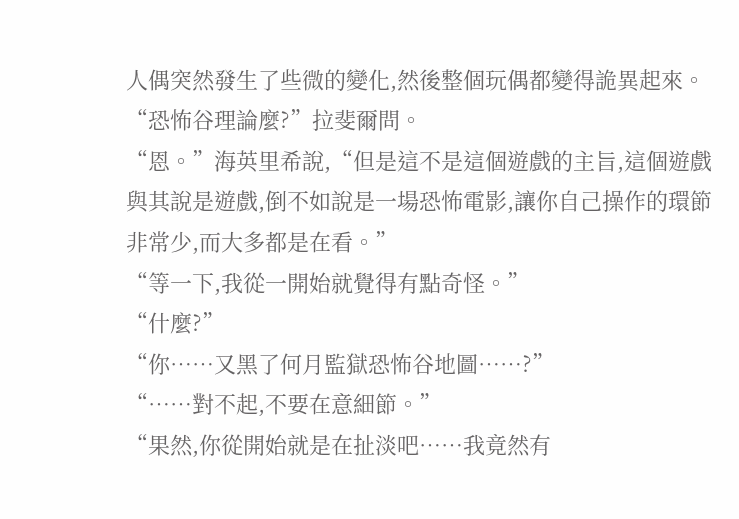人偶突然發生了些微的變化,然後整個玩偶都變得詭異起來。
“恐怖谷理論麼?”拉斐爾問。
“恩。”海英里希說,“但是這不是這個遊戲的主旨,這個遊戲與其說是遊戲,倒不如說是一場恐怖電影,讓你自己操作的環節非常少,而大多都是在看。”
“等一下,我從一開始就覺得有點奇怪。”
“什麼?”
“你……又黑了何月監獄恐怖谷地圖……?”
“……對不起,不要在意細節。”
“果然,你從開始就是在扯淡吧……我竟然有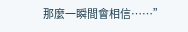那麼一瞬間會相信……”